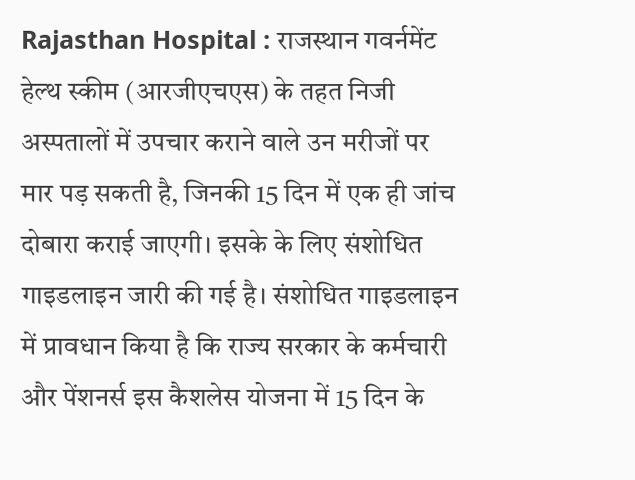Rajasthan Hospital : राजस्थान गवर्नमेंट हेल्थ स्कीम (आरजीएचएस) के तहत निजी अस्पतालों में उपचार कराने वाले उन मरीजों पर मार पड़ सकती है, जिनकी 15 दिन में एक ही जांच दोबारा कराई जाएगी। इसके के लिए संशोधित गाइडलाइन जारी की गई है। संशोधित गाइडलाइन में प्रावधान किया है कि राज्य सरकार के कर्मचारी और पेंशनर्स इस कैशलेस योजना में 15 दिन के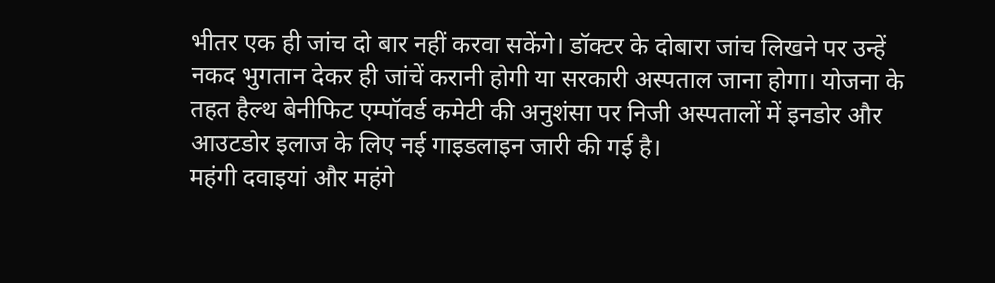भीतर एक ही जांच दो बार नहीं करवा सकेंगे। डॉक्टर के दोबारा जांच लिखने पर उन्हें नकद भुगतान देकर ही जांचें करानी होगी या सरकारी अस्पताल जाना होगा। योजना के तहत हैल्थ बेनीफिट एम्पॉवर्ड कमेटी की अनुशंसा पर निजी अस्पतालों में इनडोर और आउटडोर इलाज के लिए नई गाइडलाइन जारी की गई है।
महंगी दवाइयां और महंगे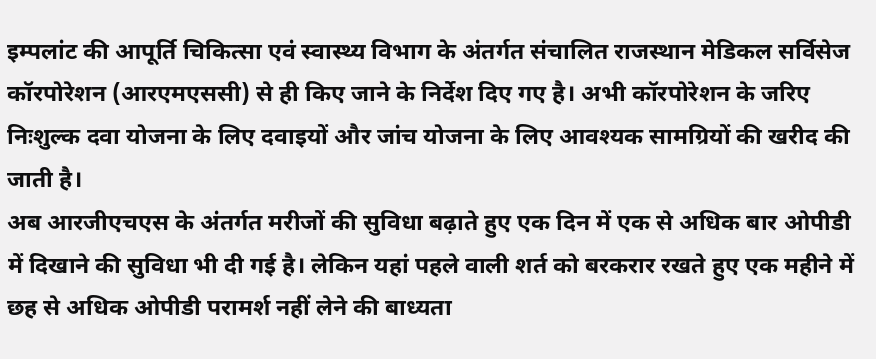इम्पलांट की आपूर्ति चिकित्सा एवं स्वास्थ्य विभाग के अंतर्गत संचालित राजस्थान मेडिकल सर्विसेज कॉरपोरेशन (आरएमएससी) से ही किए जाने के निर्देश दिए गए है। अभी कॉरपोरेशन के जरिए निःशुल्क दवा योजना के लिए दवाइयों और जांच योजना के लिए आवश्यक सामग्रियों की खरीद की जाती है।
अब आरजीएचएस के अंतर्गत मरीजों की सुविधा बढ़ाते हुए एक दिन में एक से अधिक बार ओपीडी में दिखाने की सुविधा भी दी गई है। लेकिन यहां पहले वाली शर्त को बरकरार रखते हुए एक महीने में छह से अधिक ओपीडी परामर्श नहीं लेने की बाध्यता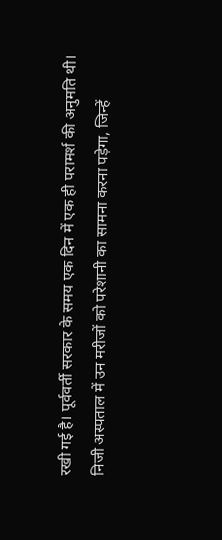रखी गई है। पूर्ववर्ती सरकार के समय एक दिन में एक ही परामर्श की अनुमति थी।
निजी अस्पताल में उन मरीजों को परेशानी का सामना करना पड़ेगा, जिन्हें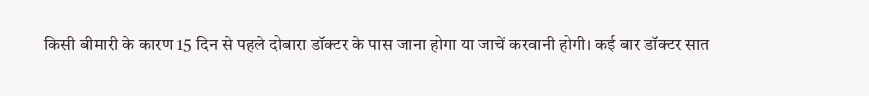किसी बीमारी के कारण 15 दिन से पहले दोबारा डॉक्टर के पास जाना होगा या जाचें करवानी होगी। कई बार डॉक्टर सात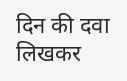दिन की दवा लिखकर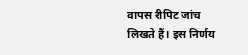वापस रीपिट जांच लिखते हैं। इस निर्णय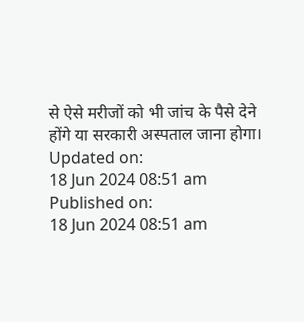से ऐसे मरीजों को भी जांच के पैसे देने होंगे या सरकारी अस्पताल जाना होगा।
Updated on:
18 Jun 2024 08:51 am
Published on:
18 Jun 2024 08:51 am